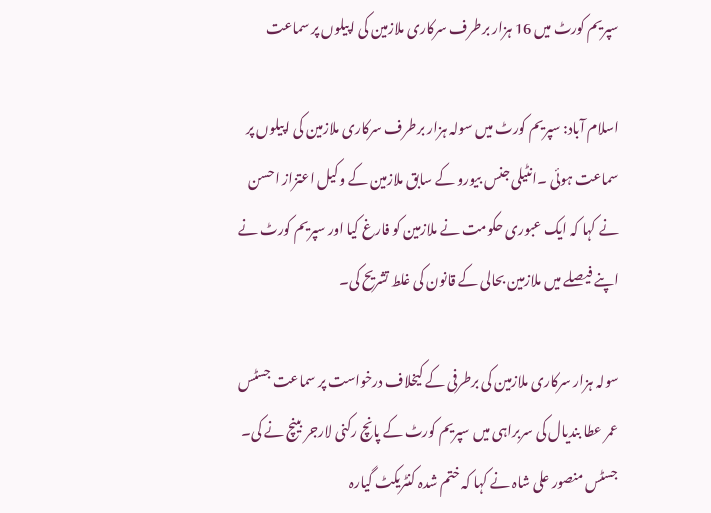سپریم کورٹ میں 16 ہزار برطرف سرکاری ملازمین کی اپیلوں پر سماعت

اسلام آباد: سپریم کورٹ میں سولہ ہزار برطرف سرکاری ملازمین کی اپیلوں پر سماعت ہوئی ۔انٹیلی جنس بیورو کے سابق ملازمین کے وکیل اعتزاز احسن نے کہا کہ ایک عبوری حکومت نے ملازمین کو فارغ کیا اور سپریم کورٹ نے اپنے فیصلے میں ملازمین بحالی کے قانون کی غلط تشریح کی۔

سولہ ہزار سرکاری ملازمین کی برطرفی کے کیخلاف درخواست پر سماعت جسٹس عمر عطا بندیال کی سربراہی میں سپریم کورٹ کے پانچ رکنی لارجر بینچ نے کی۔ جسٹس منصور علی شاہ نے کہا کہ ختم شدہ کنٹریکٹ گیارہ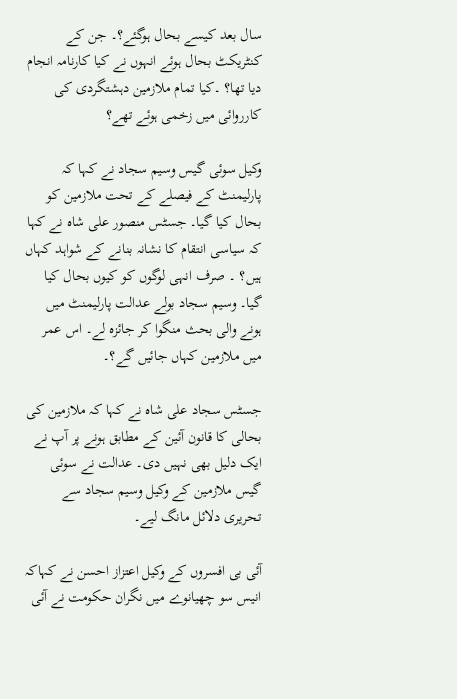سال بعد کیسے بحال ہوگئے؟۔ جن کے کنٹریکٹ بحال ہوئے انہوں نے کیا کارنامہ انجام دیا تھا؟ ۔کیا تمام ملازمین دہشتگردی کی کارروائی میں زخمی ہوئے تھے؟

وکیل سوئی گیس وسیم سجاد نے کہا کہ پارلیمنٹ کے فیصلے کے تحت ملازمین کو بحال کیا گیا۔ جسٹس منصور علی شاہ نے کہا کہ سیاسی انتقام کا نشانہ بنانے کے شواہد کہاں ہیں؟ ۔ صرف انہی لوگوں کو کیوں بحال کیا گیا۔ وسیم سجاد بولے عدالت پارلیمنٹ میں ہونے والی بحث منگوا کر جائزہ لے۔ اس عمر میں ملازمین کہاں جائیں گے؟۔

جسٹس سجاد علی شاہ نے کہا کہ ملازمین کی بحالی کا قانون آئین کے مطابق ہونے پر آپ نے ایک دلیل بھی نہیں دی۔ عدالت نے سوئی گیس ملازمین کے وکیل وسیم سجاد سے تحریری دلائل مانگ لیے۔

آئی بی افسروں کے وکیل اعتزاز احسن نے کہاکہ انیس سو چھیانوے میں نگران حکومت نے آئی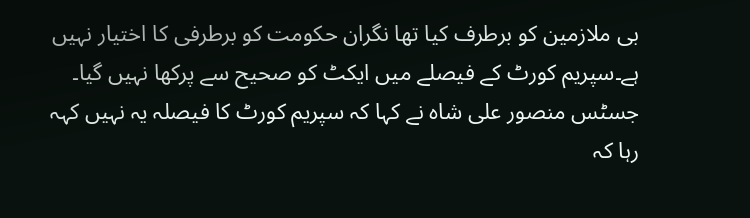بی ملازمین کو برطرف کیا تھا نگران حکومت کو برطرفی کا اختیار نہیں ہے۔سپریم کورٹ کے فیصلے میں ایکٹ کو صحیح سے پرکھا نہیں گیا۔ جسٹس منصور علی شاہ نے کہا کہ سپریم کورٹ کا فیصلہ یہ نہیں کہہ رہا کہ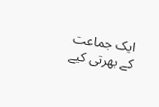ایک جماعت کے بھرتی کیے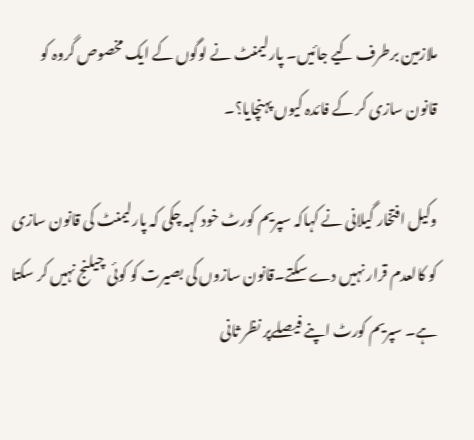ملازمین برطرف کیے جائیں۔ پارلیمنٹ نے لوگوں کے ایک مخصوص گروہ کو قانون سازی کر کے فائدہ کیوں پہنچایا؟۔

وکیل افتخار گیلانی نے کہاکہ سپریم کورٹ خود کہہ چکی کہ پارلیمنٹ کی قانون سازی کو کالعدم قرار نہیں دے سکتے۔قانون سازوں کی بصیرت کو کوئی چیلنج نہیں کر سکتا ہے۔ سپریم کورٹ اپنے فیصلےپر نظر ثانی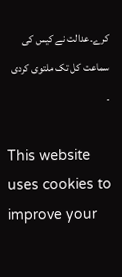کرے۔عدالت نے کیس کی سماعت کل تک ملتوی کردی ۔

This website uses cookies to improve your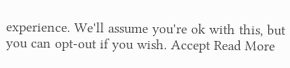experience. We'll assume you're ok with this, but you can opt-out if you wish. Accept Read More